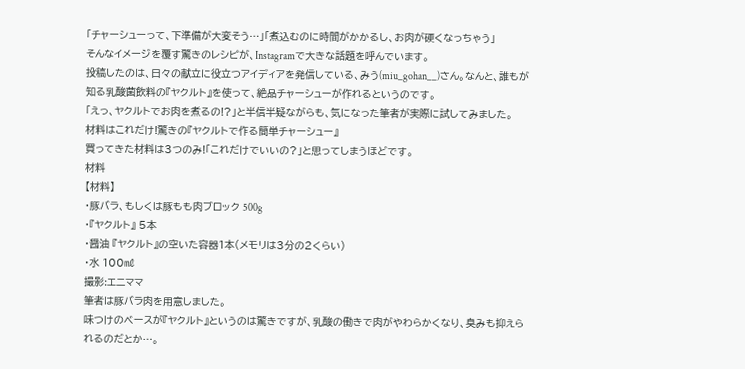「チャーシューって、下準備が大変そう…」「煮込むのに時間がかかるし、お肉が硬くなっちゃう」
そんなイメージを覆す驚きのレシピが、Instagramで大きな話題を呼んでいます。
投稿したのは、日々の献立に役立つアイディアを発信している、みう(miu_gohan__)さん。なんと、誰もが知る乳酸菌飲料の『ヤクルト』を使って、絶品チャーシューが作れるというのです。
「えっ、ヤクルトでお肉を煮るの!?」と半信半疑ながらも、気になった筆者が実際に試してみました。
材料はこれだけ!驚きの『ヤクルトで作る簡単チャーシュー』
買ってきた材料は3つのみ!「これだけでいいの?」と思ってしまうほどです。
材料
【材料】
・豚バラ、もしくは豚もも肉ブロック 500g
・『ヤクルト』 5本
・醤油 『ヤクルト』の空いた容器1本(メモリは3分の2くらい)
・水 100㎖
撮影:エニママ
筆者は豚バラ肉を用意しました。
味つけのベースが『ヤクルト』というのは驚きですが、乳酸の働きで肉がやわらかくなり、臭みも抑えられるのだとか…。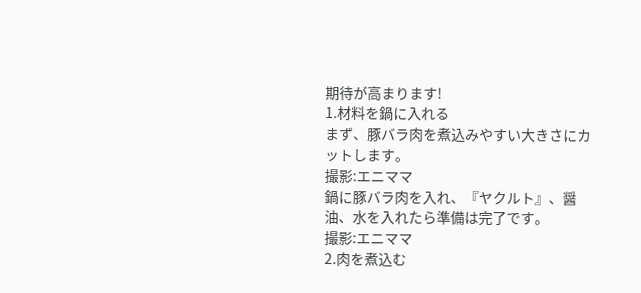期待が高まります!
1.材料を鍋に入れる
まず、豚バラ肉を煮込みやすい大きさにカットします。
撮影:エニママ
鍋に豚バラ肉を入れ、『ヤクルト』、醤油、水を入れたら準備は完了です。
撮影:エニママ
2.肉を煮込む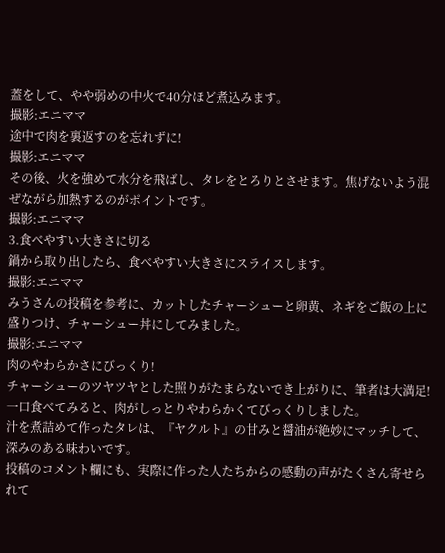蓋をして、やや弱めの中火で40分ほど煮込みます。
撮影:エニママ
途中で肉を裏返すのを忘れずに!
撮影:エニママ
その後、火を強めて水分を飛ばし、タレをとろりとさせます。焦げないよう混ぜながら加熱するのがポイントです。
撮影:エニママ
3.食べやすい大きさに切る
鍋から取り出したら、食べやすい大きさにスライスします。
撮影:エニママ
みうさんの投稿を参考に、カットしたチャーシューと卵黄、ネギをご飯の上に盛りつけ、チャーシュー丼にしてみました。
撮影:エニママ
肉のやわらかさにびっくり!
チャーシューのツヤツヤとした照りがたまらないでき上がりに、筆者は大満足!
一口食べてみると、肉がしっとりやわらかくてびっくりしました。
汁を煮詰めて作ったタレは、『ヤクルト』の甘みと醤油が絶妙にマッチして、深みのある味わいです。
投稿のコメント欄にも、実際に作った人たちからの感動の声がたくさん寄せられて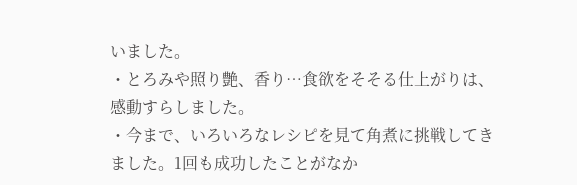いました。
・とろみや照り艶、香り…食欲をそそる仕上がりは、感動すらしました。
・今まで、いろいろなレシピを見て角煮に挑戦してきました。1回も成功したことがなか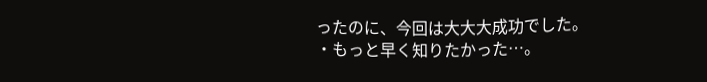ったのに、今回は大大大成功でした。
・もっと早く知りたかった…。